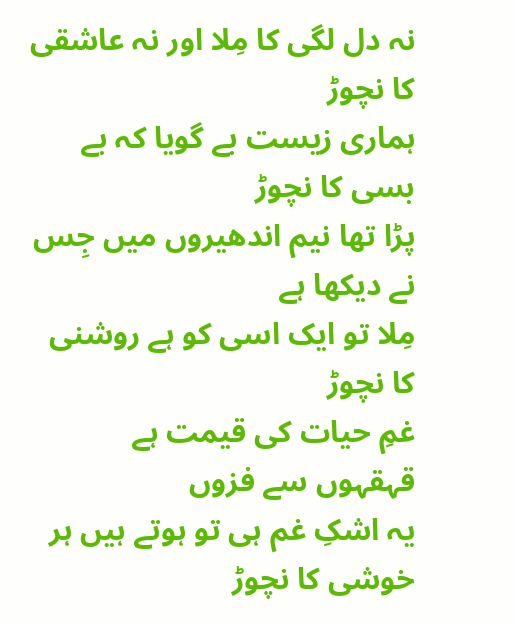نہ دل لگی کا مِلا اور نہ عاشقی کا نچوڑ
ہماری زیست بے گویا کہ بے بسی کا نچوڑ
پڑا تھا نیم اندھیروں میں جِس نے دیکھا ہے
مِلا تو ایک اسی کو ہے روشنی کا نچوڑ
غمِ حیات کی قیمت ہے قہقہوں سے فزوں
یہ اشکِ غم ہی تو ہوتے ہیں ہر خوشی کا نچوڑ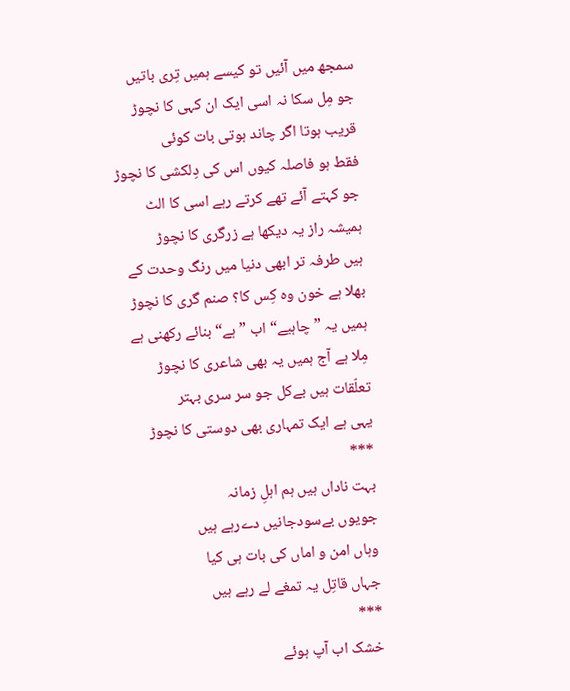سمجھ میں آئیں تو کیسے ہمیں تِری باتیں
جو مِل سکا نہ اسی ایک ان کہی کا نچوڑ
قریب ہوتا اگر چاند ہوتی بات کوئی
فقط ہو فاصلہ کیوں اس کی دِلکشی کا نچوڑ
جو کہتے آئے تھے کرتے رہے اسی کا الٹ
ہمیشہ راز یہ دیکھا ہے زرگری کا نچوڑ
ہیں طرفہ تر ابھی دنیا میں رنگ وحدت کے
بھلا ہے خون وہ کِس کا؟ صنم گری کا نچوڑ
ہمیں یہ ”چاہیے“ اب ”ہے“ بنائے رکھنی ہے
مِلا ہے آج ہمیں یہ بھی شاعری کا نچوڑ
تعلّقات ہیں بےکل جو سر سری بہتر
یہی ہے ایک تمہاری بھی دوستی کا نچوڑ
***
بہت ناداں ہیں ہم اہلِ زمانہ
جویوں بےسودجانیں دےرہے ہیں
وہاں امن و اماں کی بات ہی کیا
جہاں قاتِل یہ تمغے لے رہے ہیں
***
خشک اب آپ ہوئے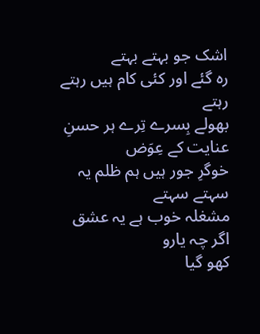اشک جو بہتے بہتے
رہ گئے اور کئی کام ہیں رہتے رہتے
بھولے بِسرے تِرے ہر حسنِ عنایت کے عِوَض
خوگرِ جور ہیں ہم ظلم یہ سہتے سہتے
مشغلہ خوب ہے یہ عشق اگر چہ یارو
کھو گیا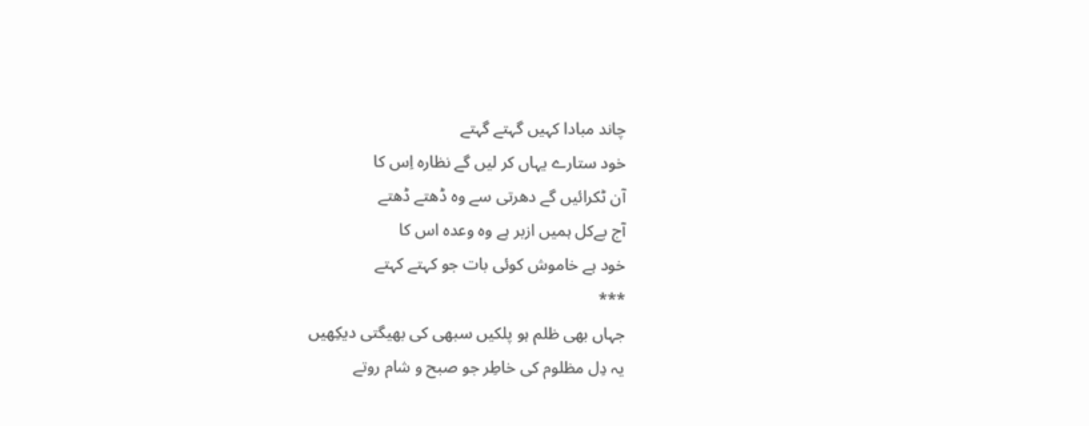چاند مبادا کہیں گہتے گہتے
خود ستارے یہاں کر لیں گے نظارہ اِس کا
آن ٹکرائیں گے دھرتی سے وہ ڈھتے ڈھتے
آج بےکل ہمیں ازبر ہے وہ وعدہ اس کا
خود ہے خاموش کوئی بات جو کہتے کہتے
***
جہاں بھی ظلم ہو پلکیں سبھی کی بھیگتی دیکِھیں
یہ دِل مظلوم کی خاطِر جو صبح و شام روتے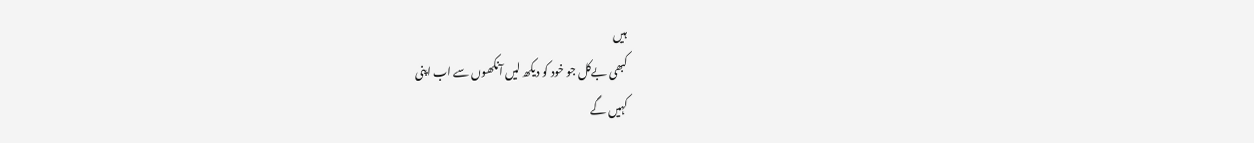ہیں
کبھی بےکل جو خود کو دیکھ لیں آنکھوں سے اب اپنی
کہیں گے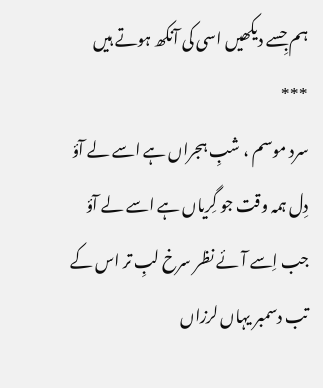ہم جِسے دیکھیں اسی کی آنکھ ہوتے ہیں
***
سرد موسم ، شبِ ہجراں ہے اسے لے آؤ
دِل ہمہ وقت جو گِریاں ہے اسے لے آؤ
جب اِسے آئے نظر سرخ لبِ تر اس کے
تب دسمبر یہاں لرزاں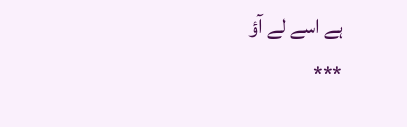ہے اسے لے آؤ
***